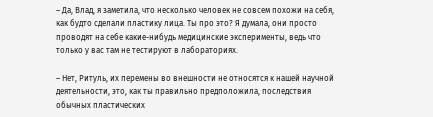– Да, Влад, я заметила, что несколько человек не совсем похожи на себя, как будто сделали пластику лица. Ты про это? Я думала, они просто проводят на себе какие-нибудь медицинские эксперименты, ведь что только у вас там не тестируют в лабораториях.

– Нет, Ритуль, их перемены во внешности не относятся к нашей научной деятельности, это, как ты правильно предположила, последствия обычных пластических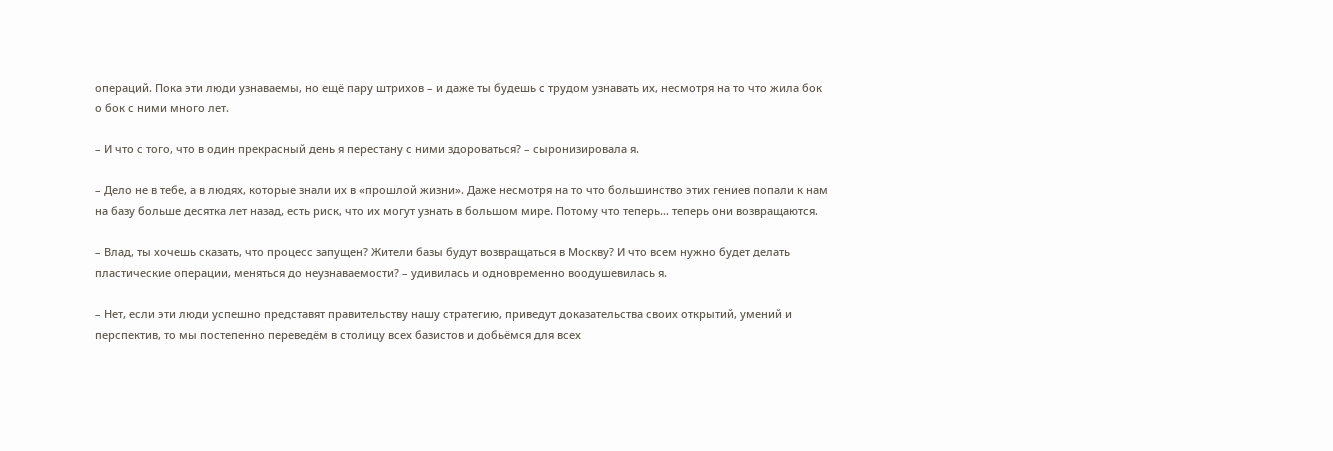операций. Пока эти люди узнаваемы, но ещё пару штрихов – и даже ты будешь с трудом узнавать их, несмотря на то что жила бок о бок с ними много лет.

– И что с того, что в один прекрасный день я перестану с ними здороваться? – сыронизировала я.

– Дело не в тебе, а в людях, которые знали их в «прошлой жизни». Даже несмотря на то что большинство этих гениев попали к нам на базу больше десятка лет назад, есть риск, что их могут узнать в большом мире. Потому что теперь… теперь они возвращаются.

– Влад, ты хочешь сказать, что процесс запущен? Жители базы будут возвращаться в Москву? И что всем нужно будет делать пластические операции, меняться до неузнаваемости? – удивилась и одновременно воодушевилась я.

– Нет, если эти люди успешно представят правительству нашу стратегию, приведут доказательства своих открытий, умений и перспектив, то мы постепенно переведём в столицу всех базистов и добьёмся для всех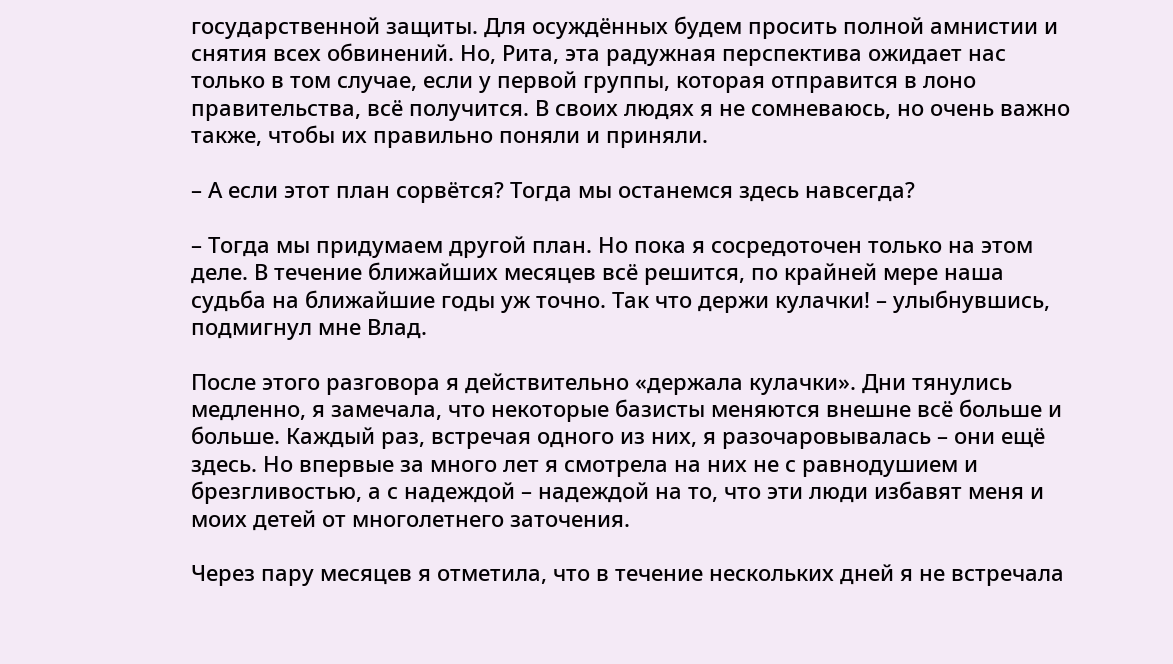государственной защиты. Для осуждённых будем просить полной амнистии и снятия всех обвинений. Но, Рита, эта радужная перспектива ожидает нас только в том случае, если у первой группы, которая отправится в лоно правительства, всё получится. В своих людях я не сомневаюсь, но очень важно также, чтобы их правильно поняли и приняли.

– А если этот план сорвётся? Тогда мы останемся здесь навсегда?

– Тогда мы придумаем другой план. Но пока я сосредоточен только на этом деле. В течение ближайших месяцев всё решится, по крайней мере наша судьба на ближайшие годы уж точно. Так что держи кулачки! – улыбнувшись, подмигнул мне Влад.

После этого разговора я действительно «держала кулачки». Дни тянулись медленно, я замечала, что некоторые базисты меняются внешне всё больше и больше. Каждый раз, встречая одного из них, я разочаровывалась – они ещё здесь. Но впервые за много лет я смотрела на них не с равнодушием и брезгливостью, а с надеждой – надеждой на то, что эти люди избавят меня и моих детей от многолетнего заточения.

Через пару месяцев я отметила, что в течение нескольких дней я не встречала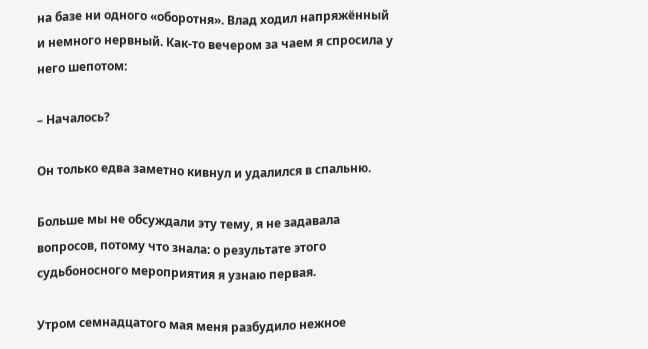на базе ни одного «оборотня». Влад ходил напряжённый и немного нервный. Как-то вечером за чаем я спросила у него шепотом:

– Началось?

Он только едва заметно кивнул и удалился в спальню.

Больше мы не обсуждали эту тему, я не задавала вопросов, потому что знала: о результате этого судьбоносного мероприятия я узнаю первая.

Утром семнадцатого мая меня разбудило нежное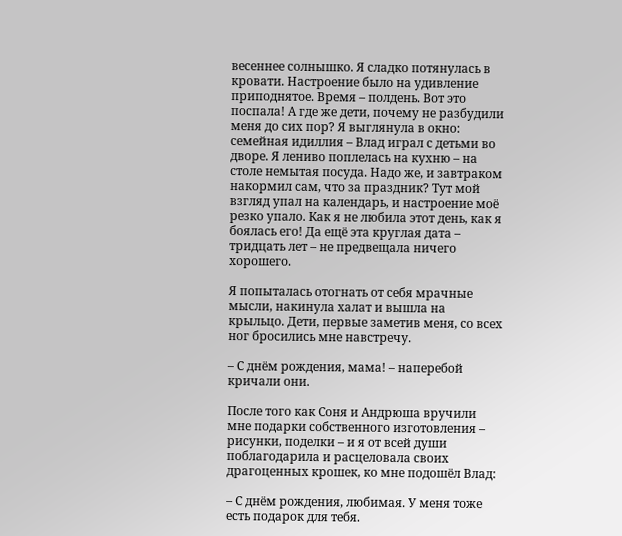весеннее солнышко. Я сладко потянулась в кровати. Настроение было на удивление приподнятое. Время – полдень. Вот это поспала! А где же дети, почему не разбудили меня до сих пор? Я выглянула в окно: семейная идиллия – Влад играл с детьми во дворе. Я лениво поплелась на кухню – на столе немытая посуда. Надо же, и завтраком накормил сам, что за праздник? Тут мой взгляд упал на календарь, и настроение моё резко упало. Как я не любила этот день, как я боялась его! Да ещё эта круглая дата – тридцать лет – не предвещала ничего хорошего.

Я попыталась отогнать от себя мрачные мысли, накинула халат и вышла на крыльцо. Дети, первые заметив меня, со всех ног бросились мне навстречу.

– С днём рождения, мама! – наперебой кричали они.

После того как Соня и Андрюша вручили мне подарки собственного изготовления – рисунки, поделки – и я от всей души поблагодарила и расцеловала своих драгоценных крошек, ко мне подошёл Влад:

– С днём рождения, любимая. У меня тоже есть подарок для тебя.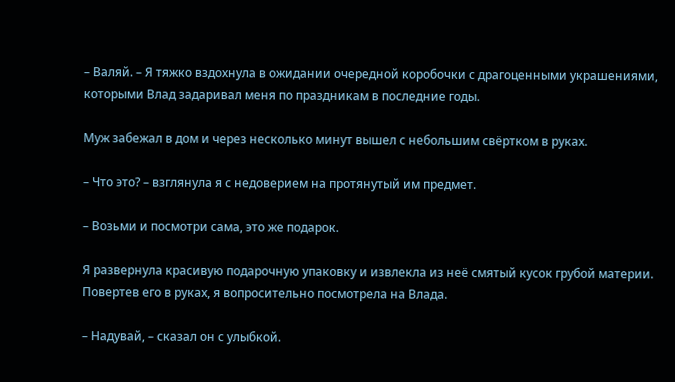– Валяй. – Я тяжко вздохнула в ожидании очередной коробочки с драгоценными украшениями, которыми Влад задаривал меня по праздникам в последние годы.

Муж забежал в дом и через несколько минут вышел с небольшим свёртком в руках.

– Что это? – взглянула я с недоверием на протянутый им предмет.

– Возьми и посмотри сама, это же подарок.

Я развернула красивую подарочную упаковку и извлекла из неё смятый кусок грубой материи. Повертев его в руках, я вопросительно посмотрела на Влада.

– Надувай, – сказал он с улыбкой.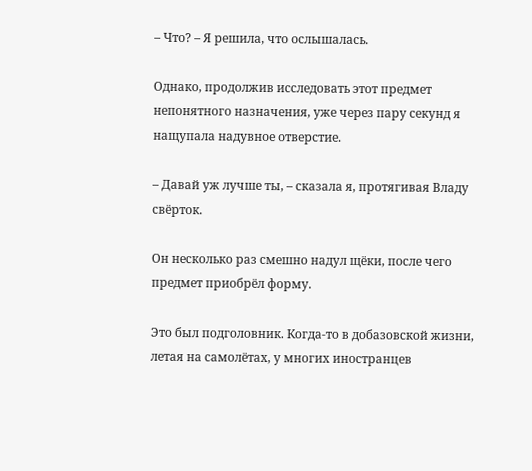– Что? – Я решила, что ослышалась.

Однако, продолжив исследовать этот предмет непонятного назначения, уже через пару секунд я нащупала надувное отверстие.

– Давай уж лучше ты, – сказала я, протягивая Владу свёрток.

Он несколько раз смешно надул щёки, после чего предмет приобрёл форму.

Это был подголовник. Когда-то в добазовской жизни, летая на самолётах, у многих иностранцев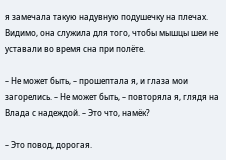я замечала такую надувную подушечку на плечах. Видимо, она служила для того, чтобы мышцы шеи не уставали во время сна при полёте.

– Не может быть, – прошептала я, и глаза мои загорелись. – Не может быть, – повторяла я, глядя на Влада с надеждой. – Это что, намёк?

– Это повод, дорогая.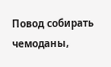Повод собирать чемоданы,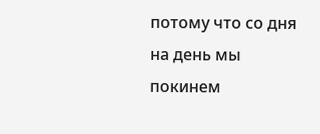потому что со дня на день мы покинем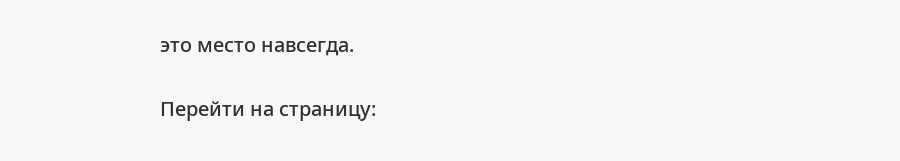это место навсегда.

Перейти на страницу: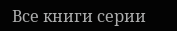Все книги серии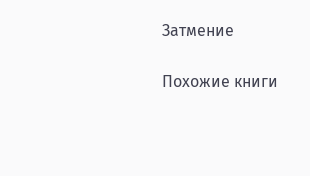Затмение

Похожие книги